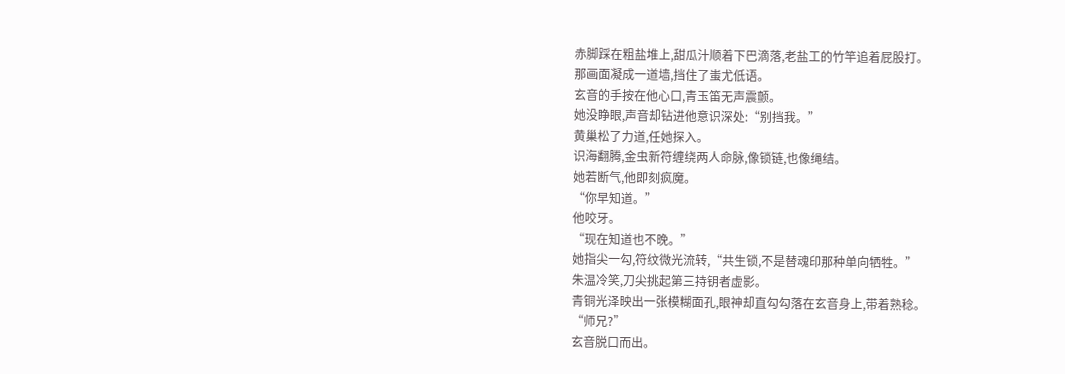赤脚踩在粗盐堆上,甜瓜汁顺着下巴滴落,老盐工的竹竿追着屁股打。
那画面凝成一道墙,挡住了蚩尤低语。
玄音的手按在他心口,青玉笛无声震颤。
她没睁眼,声音却钻进他意识深处:“别挡我。”
黄巢松了力道,任她探入。
识海翻腾,金虫新符缠绕两人命脉,像锁链,也像绳结。
她若断气,他即刻疯魔。
“你早知道。”
他咬牙。
“现在知道也不晚。”
她指尖一勾,符纹微光流转,“共生锁,不是替魂印那种单向牺牲。”
朱温冷笑,刀尖挑起第三持钥者虚影。
青铜光泽映出一张模糊面孔,眼神却直勾勾落在玄音身上,带着熟稔。
“师兄?”
玄音脱口而出。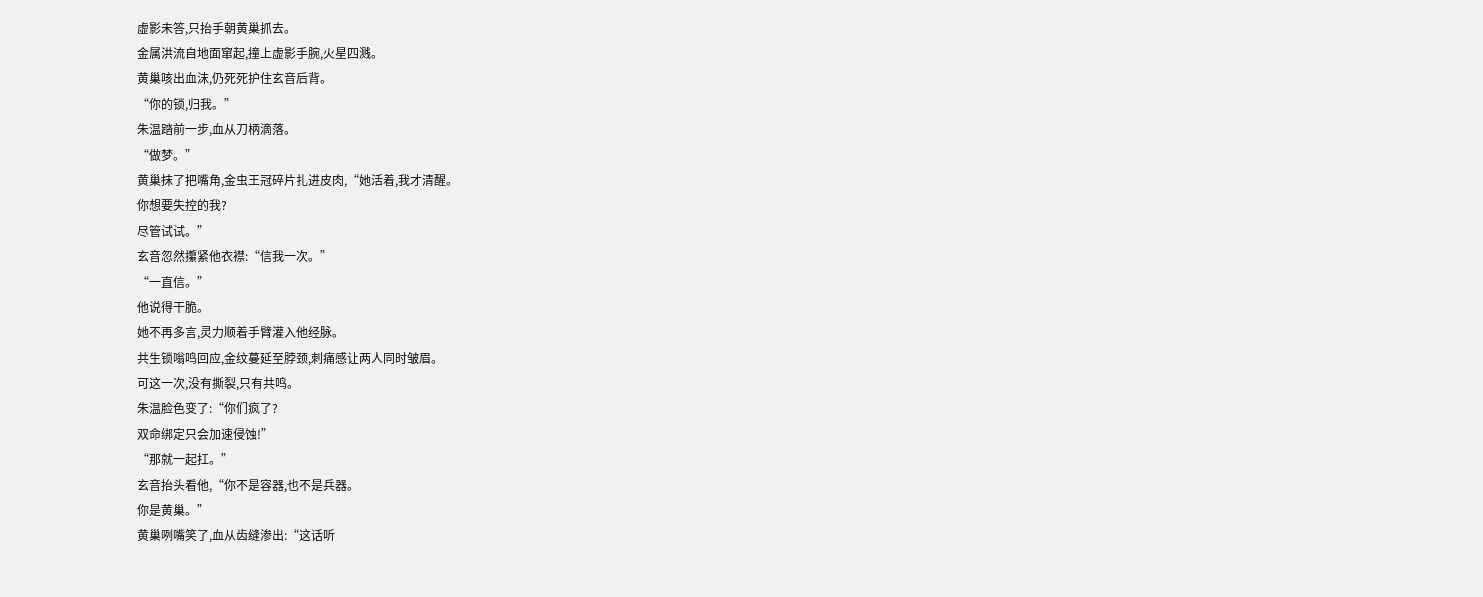虚影未答,只抬手朝黄巢抓去。
金属洪流自地面窜起,撞上虚影手腕,火星四溅。
黄巢咳出血沫,仍死死护住玄音后背。
“你的锁,归我。”
朱温踏前一步,血从刀柄滴落。
“做梦。”
黄巢抹了把嘴角,金虫王冠碎片扎进皮肉,“她活着,我才清醒。
你想要失控的我?
尽管试试。”
玄音忽然攥紧他衣襟:“信我一次。”
“一直信。”
他说得干脆。
她不再多言,灵力顺着手臂灌入他经脉。
共生锁嗡鸣回应,金纹蔓延至脖颈,刺痛感让两人同时皱眉。
可这一次,没有撕裂,只有共鸣。
朱温脸色变了:“你们疯了?
双命绑定只会加速侵蚀!”
“那就一起扛。”
玄音抬头看他,“你不是容器,也不是兵器。
你是黄巢。”
黄巢咧嘴笑了,血从齿缝渗出:“这话听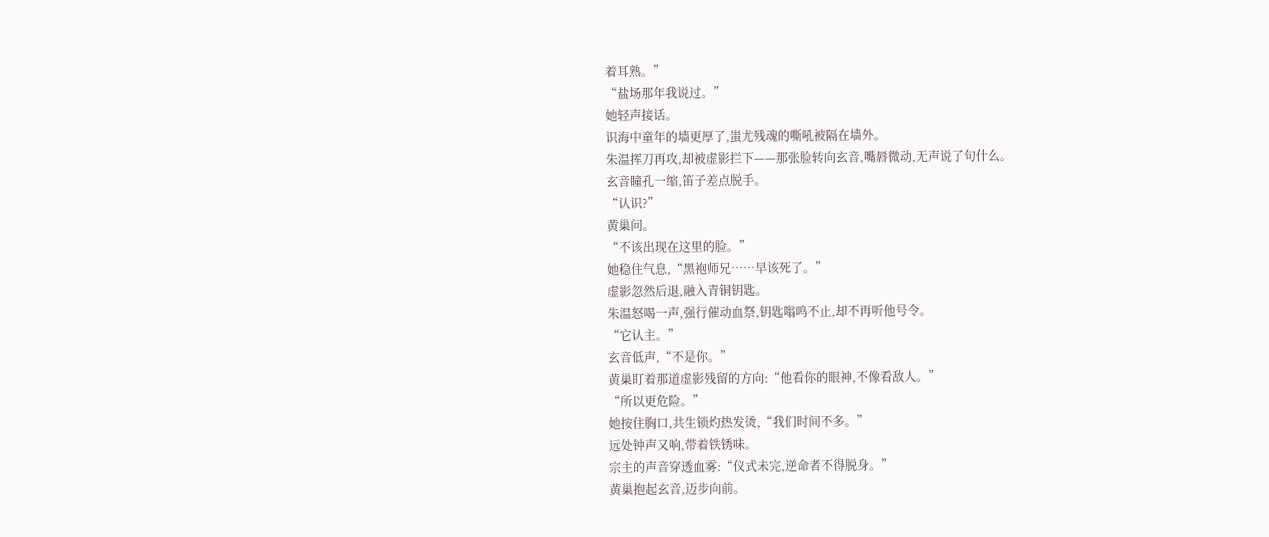着耳熟。”
“盐场那年我说过。”
她轻声接话。
识海中童年的墙更厚了,蚩尤残魂的嘶吼被隔在墙外。
朱温挥刀再攻,却被虚影拦下——那张脸转向玄音,嘴唇微动,无声说了句什么。
玄音瞳孔一缩,笛子差点脱手。
“认识?”
黄巢问。
“不该出现在这里的脸。”
她稳住气息,“黑袍师兄……早该死了。”
虚影忽然后退,融入青铜钥匙。
朱温怒喝一声,强行催动血祭,钥匙嗡鸣不止,却不再听他号令。
“它认主。”
玄音低声,“不是你。”
黄巢盯着那道虚影残留的方向:“他看你的眼神,不像看敌人。”
“所以更危险。”
她按住胸口,共生锁灼热发烫,“我们时间不多。”
远处钟声又响,带着铁锈味。
宗主的声音穿透血雾:“仪式未完,逆命者不得脱身。”
黄巢抱起玄音,迈步向前。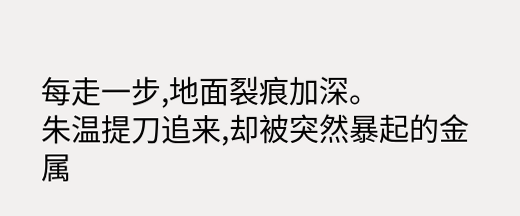每走一步,地面裂痕加深。
朱温提刀追来,却被突然暴起的金属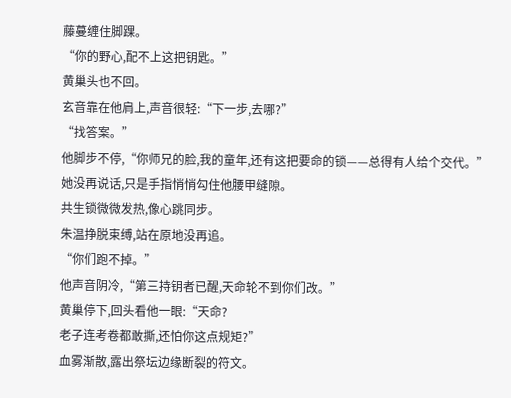藤蔓缠住脚踝。
“你的野心,配不上这把钥匙。”
黄巢头也不回。
玄音靠在他肩上,声音很轻:“下一步,去哪?”
“找答案。”
他脚步不停,“你师兄的脸,我的童年,还有这把要命的锁——总得有人给个交代。”
她没再说话,只是手指悄悄勾住他腰甲缝隙。
共生锁微微发热,像心跳同步。
朱温挣脱束缚,站在原地没再追。
“你们跑不掉。”
他声音阴冷,“第三持钥者已醒,天命轮不到你们改。”
黄巢停下,回头看他一眼:“天命?
老子连考卷都敢撕,还怕你这点规矩?”
血雾渐散,露出祭坛边缘断裂的符文。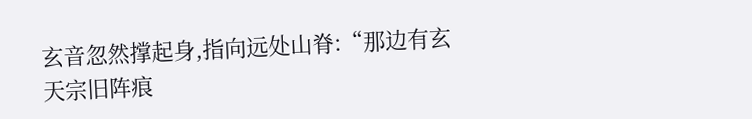玄音忽然撑起身,指向远处山脊:“那边有玄天宗旧阵痕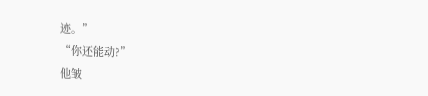迹。”
“你还能动?”
他皱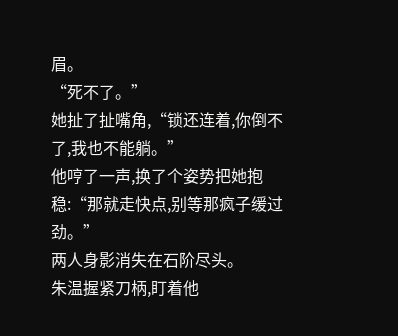眉。
“死不了。”
她扯了扯嘴角,“锁还连着,你倒不了,我也不能躺。”
他哼了一声,换了个姿势把她抱稳:“那就走快点,别等那疯子缓过劲。”
两人身影消失在石阶尽头。
朱温握紧刀柄,盯着他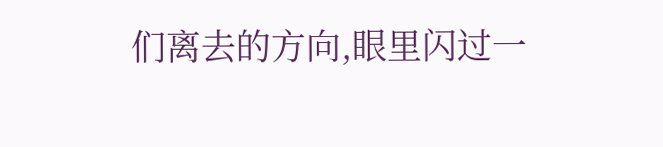们离去的方向,眼里闪过一